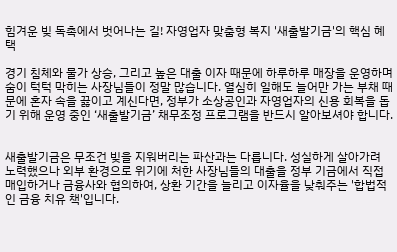힘겨운 빚 독촉에서 벗어나는 길! 자영업자 맞춤형 복지 '새출발기금'의 핵심 혜택

경기 침체와 물가 상승, 그리고 높은 대출 이자 때문에 하루하루 매장을 운영하며 숨이 턱턱 막히는 사장님들이 정말 많습니다. 열심히 일해도 늘어만 가는 부채 때문에 혼자 속을 끓이고 계신다면, 정부가 소상공인과 자영업자의 신용 회복을 돕기 위해 운영 중인 ‘새출발기금’ 채무조정 프로그램을 반드시 알아보셔야 합니다.


새출발기금은 무조건 빚을 지워버리는 파산과는 다릅니다. 성실하게 살아가려 노력했으나 외부 환경으로 위기에 처한 사장님들의 대출을 정부 기금에서 직접 매입하거나 금융사와 협의하여, 상환 기간을 늘리고 이자율을 낮춰주는 '합법적인 금융 치유 책'입니다.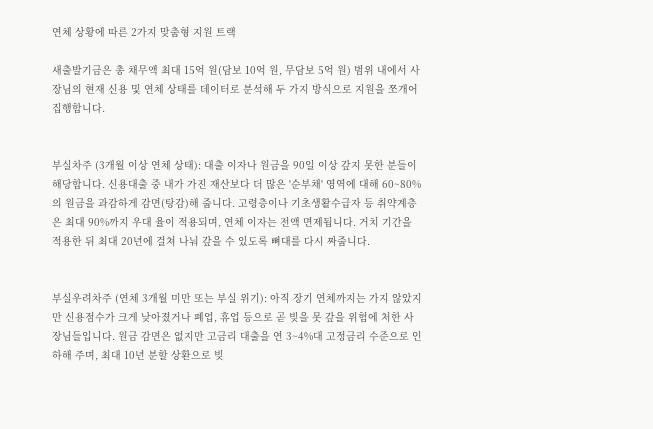연체 상황에 따른 2가지 맞춤형 지원 트랙

새출발기금은 총 채무액 최대 15억 원(담보 10억 원, 무담보 5억 원) 범위 내에서 사장님의 현재 신용 및 연체 상태를 데이터로 분석해 두 가지 방식으로 지원을 쪼개어 집행합니다.


부실차주 (3개월 이상 연체 상태): 대출 이자나 원금을 90일 이상 갚지 못한 분들이 해당합니다. 신용대출 중 내가 가진 재산보다 더 많은 '순부채' 영역에 대해 60~80%의 원금을 과감하게 감면(탕감)해 줍니다. 고령층이나 기초생활수급자 등 취약계층은 최대 90%까지 우대 율이 적용되며, 연체 이자는 전액 면제됩니다. 거치 기간을 적용한 뒤 최대 20년에 걸쳐 나눠 갚을 수 있도록 뼈대를 다시 짜줍니다.


부실우려차주 (연체 3개월 미만 또는 부실 위기): 아직 장기 연체까지는 가지 않았지만 신용점수가 크게 낮아졌거나 폐업, 휴업 등으로 곧 빚을 못 갚을 위험에 처한 사장님들입니다. 원금 감면은 없지만 고금리 대출을 연 3~4%대 고정금리 수준으로 인하해 주며, 최대 10년 분할 상환으로 빚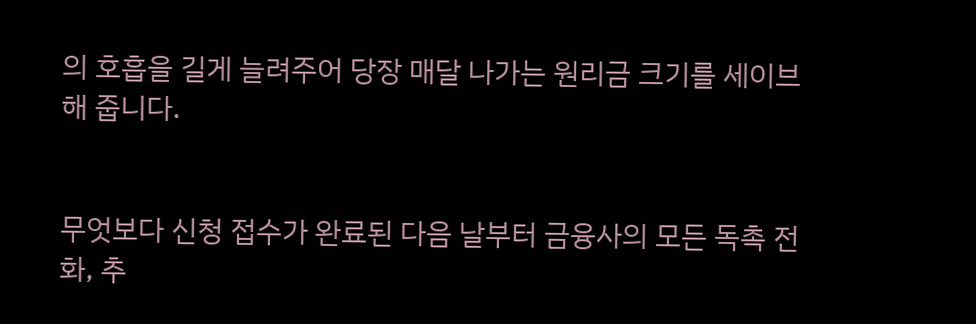의 호흡을 길게 늘려주어 당장 매달 나가는 원리금 크기를 세이브해 줍니다.


무엇보다 신청 접수가 완료된 다음 날부터 금융사의 모든 독촉 전화, 추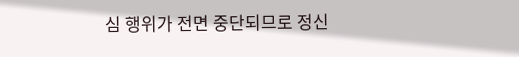심 행위가 전면 중단되므로 정신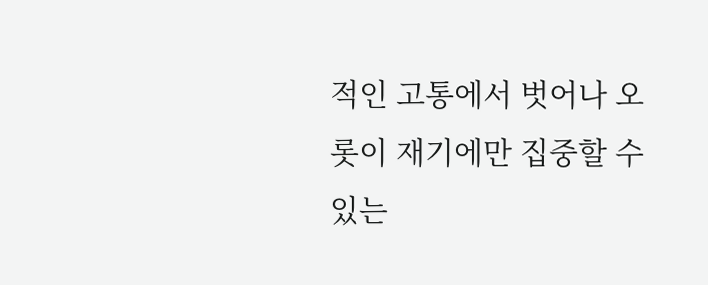적인 고통에서 벗어나 오롯이 재기에만 집중할 수 있는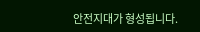안전지대가 형성됩니다.